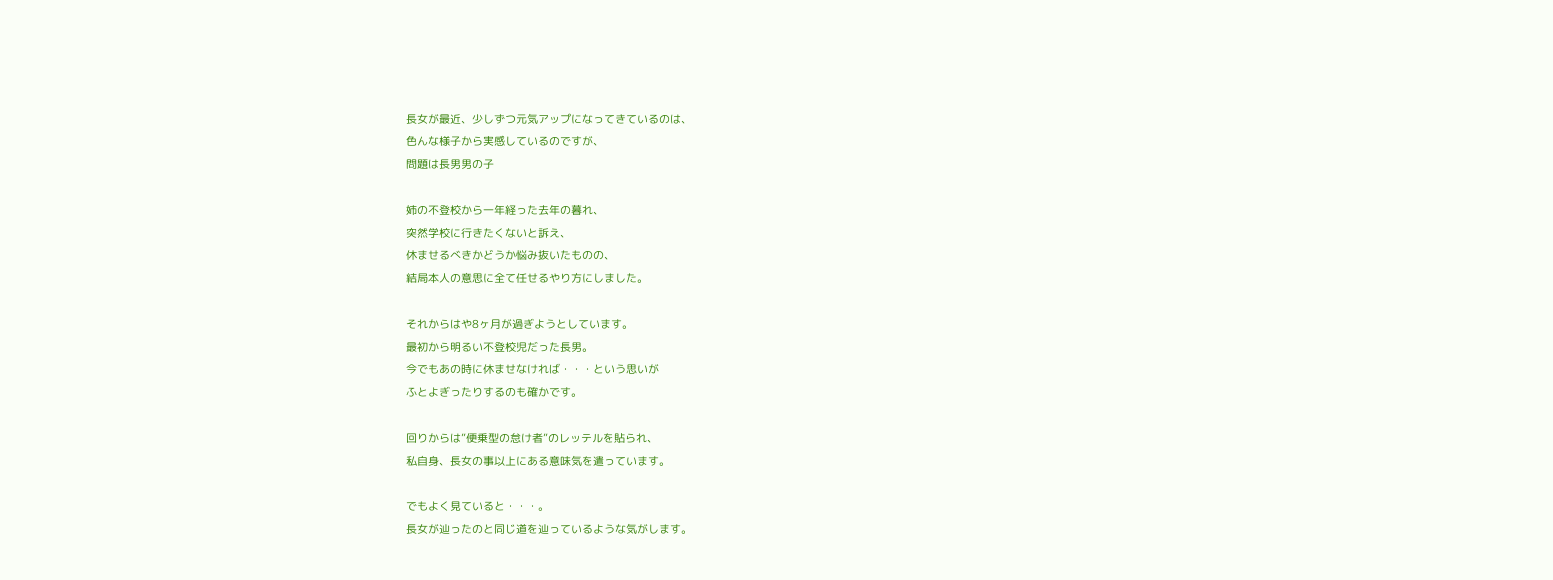長女が最近、少しずつ元気アップになってきているのは、
色んな様子から実感しているのですが、
問題は長男男の子

姉の不登校から一年経った去年の暮れ、
突然学校に行きたくないと訴え、
休ませるべきかどうか悩み抜いたものの、
結局本人の意思に全て任せるやり方にしました。

それからはや8ヶ月が過ぎようとしています。
最初から明るい不登校児だった長男。
今でもあの時に休ませなければ・・・という思いが
ふとよぎったりするのも確かです。

回りからは”便乗型の怠け者”のレッテルを貼られ、
私自身、長女の事以上にある意味気を遣っています。

でもよく見ていると・・・。
長女が辿ったのと同じ道を辿っているような気がします。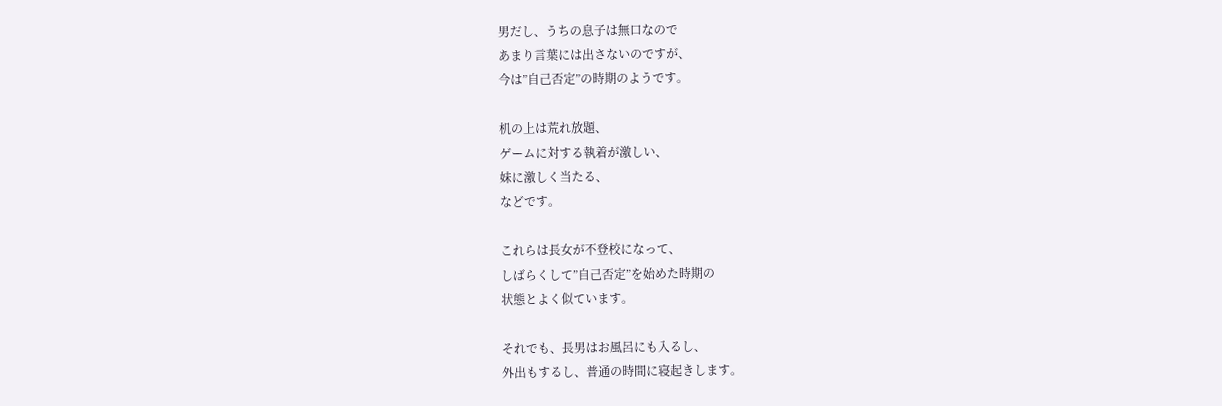男だし、うちの息子は無口なので
あまり言葉には出さないのですが、
今は”自己否定”の時期のようです。

机の上は荒れ放題、
ゲームに対する執着が激しい、
妹に激しく当たる、
などです。

これらは長女が不登校になって、
しばらくして”自己否定”を始めた時期の
状態とよく似ています。

それでも、長男はお風呂にも入るし、
外出もするし、普通の時間に寝起きします。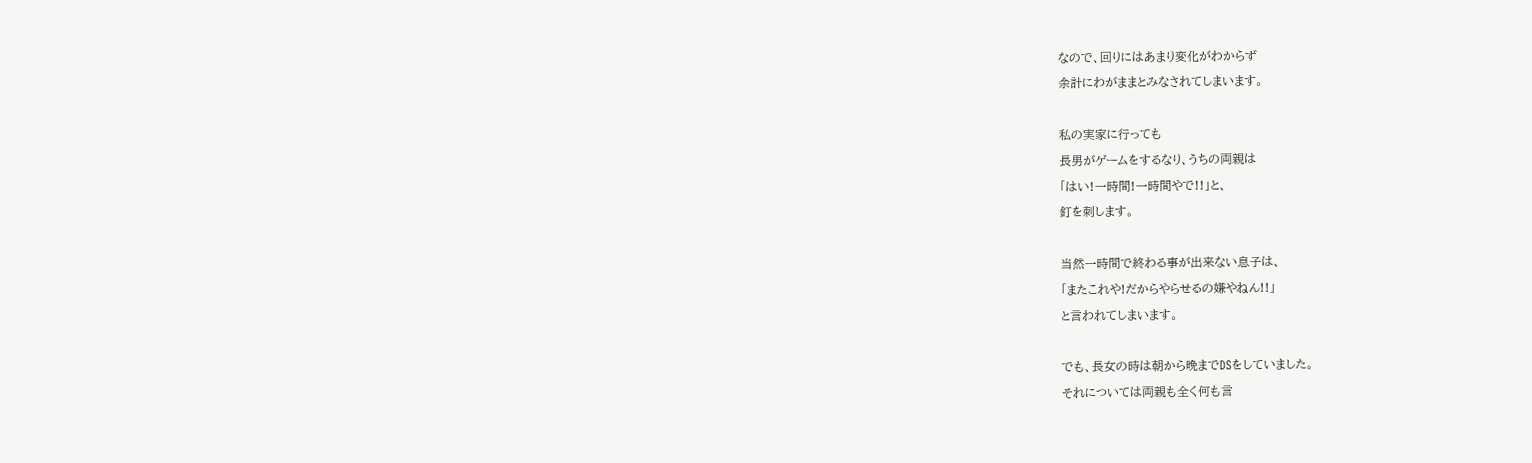なので、回りにはあまり変化がわからず
余計にわがままとみなされてしまいます。

私の実家に行っても
長男がゲームをするなり、うちの両親は
「はい!一時間!一時間やで!!」と、
釘を刺します。

当然一時間で終わる事が出来ない息子は、
「またこれや!だからやらせるの嫌やねん!!」
と言われてしまいます。

でも、長女の時は朝から晩までDSをしていました。
それについては両親も全く何も言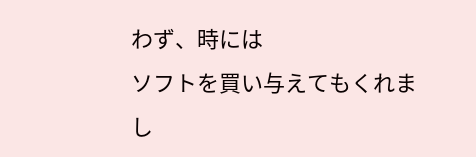わず、時には
ソフトを買い与えてもくれまし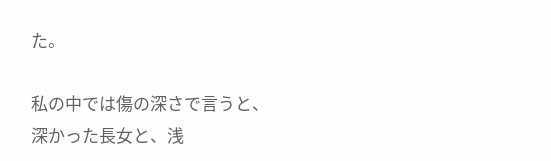た。

私の中では傷の深さで言うと、
深かった長女と、浅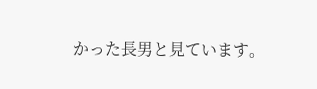かった長男と見ています。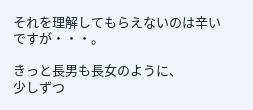それを理解してもらえないのは辛いですが・・・。

きっと長男も長女のように、
少しずつ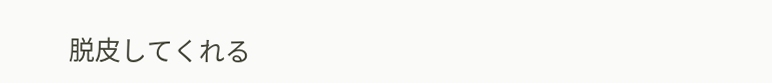脱皮してくれる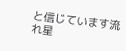と信じています流れ星